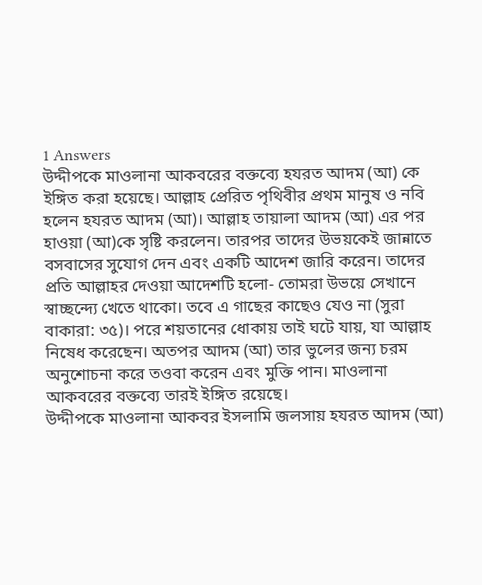1 Answers
উদ্দীপকে মাওলানা আকবরের বক্তব্যে হযরত আদম (আ) কে ইঙ্গিত করা হয়েছে। আল্লাহ প্রেরিত পৃথিবীর প্রথম মানুষ ও নবি হলেন হযরত আদম (আ)। আল্লাহ তায়ালা আদম (আ) এর পর হাওয়া (আ)কে সৃষ্টি করলেন। তারপর তাদের উভয়কেই জান্নাতে বসবাসের সুযোগ দেন এবং একটি আদেশ জারি করেন। তাদের প্রতি আল্লাহর দেওয়া আদেশটি হলো- তোমরা উভয়ে সেখানে স্বাচ্ছন্দ্যে খেতে থাকো। তবে এ গাছের কাছেও যেও না (সুরা বাকারা: ৩৫)। পরে শয়তানের ধোকায় তাই ঘটে যায়, যা আল্লাহ নিষেধ করেছেন। অতপর আদম (আ) তার ভুলের জন্য চরম অনুশোচনা করে তওবা করেন এবং মুক্তি পান। মাওলানা আকবরের বক্তব্যে তারই ইঙ্গিত রয়েছে।
উদ্দীপকে মাওলানা আকবর ইসলামি জলসায় হযরত আদম (আ)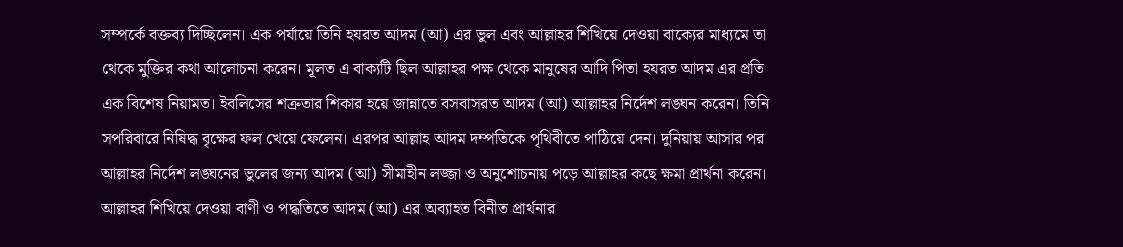সম্পর্কে বক্তব্য দিচ্ছিলেন। এক পর্যায়ে তিনি হযরত আদম (আ) এর ভুল এবং আল্লাহর শিখিয়ে দেওয়া বাক্যের মাধ্যমে তা থেকে মুক্তির কথা আলোচনা করেন। মূলত এ বাক্যটি ছিল আল্লাহর পক্ষ থেকে মানুষের আদি পিতা হযরত আদম এর প্রতি এক বিশেষ নিয়ামত। ইবলিসের শত্রুতার শিকার হয়ে জান্নাতে বসবাসরত আদম (আ) আল্লাহর নির্দেশ লঙ্ঘন করেন। তিনি সপরিবারে নিষিদ্ধ বৃক্ষের ফল খেয়ে ফেলেন। এরপর আল্লাহ আদম দম্পতিকে পৃথিবীতে পাঠিয়ে দেন। দুনিয়ায় আসার পর আল্লাহর নির্দেশ লঙ্ঘনের ভুলের জন্য আদম (আ) সীমাহীন লজ্জা ও অনুশোচনায় পড়ে আল্লাহর কছে ক্ষমা প্রার্থনা করেন।
আল্লাহর শিখিয়ে দেওয়া বাণী ও পদ্ধতিতে আদম (আ) এর অব্যাহত বিনীত প্রার্থনার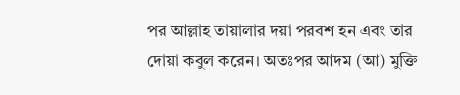পর আল্লাহ তায়ালার দয়া পরবশ হন এবং তার দোয়া কবুল করেন। অতঃপর আদম (আ) মুক্তি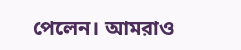পেলেন। আমরাও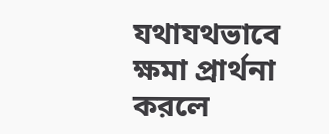যথাযথভাবে ক্ষমা প্রার্থনা করলে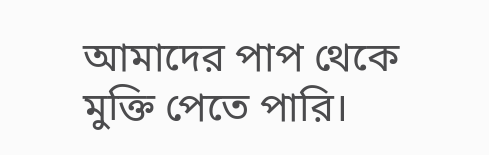আমাদের পাপ থেকে মুক্তি পেতে পারি।